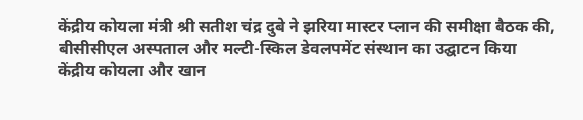केंद्रीय कोयला मंत्री श्री सतीश चंद्र दुबे ने झरिया मास्टर प्लान की समीक्षा बैठक की, बीसीसीएल अस्पताल और मल्टी-स्किल डेवलपमेंट संस्थान का उद्घाटन किया
केंद्रीय कोयला और खान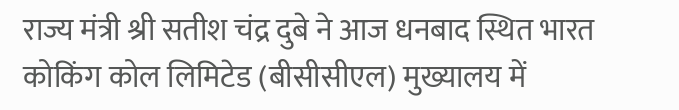राज्य मंत्री श्री सतीश चंद्र दुबे ने आज धनबाद स्थित भारत कोकिंग कोल लिमिटेड (बीसीसीएल) मुख्यालय में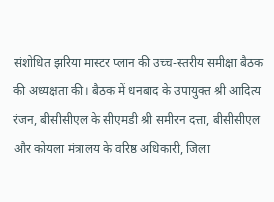संशोधित झरिया मास्टर प्लान की उच्च-स्तरीय समीक्षा बैठक की अध्यक्षता की। बैठक में धनबाद के उपायुक्त श्री आदित्य रंजन, बीसीसीएल के सीएमडी श्री समीरन दत्ता, बीसीसीएल और कोयला मंत्रालय के वरिष्ठ अधिकारी, जिला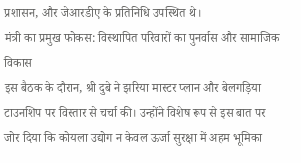प्रशासन, और जेआरडीए के प्रतिनिधि उपस्थित थे।
मंत्री का प्रमुख फोकस: विस्थापित परिवारों का पुनर्वास और सामाजिक विकास
इस बैठक के दौरान, श्री दुबे ने झरिया मास्टर प्लान और बेलगड़िया टाउनशिप पर विस्तार से चर्चा की। उन्होंने विशेष रूप से इस बात पर जोर दिया कि कोयला उद्योग न केवल ऊर्जा सुरक्षा में अहम भूमिका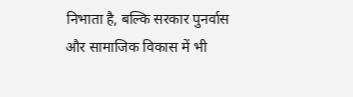निभाता है, बल्कि सरकार पुनर्वास और सामाजिक विकास में भी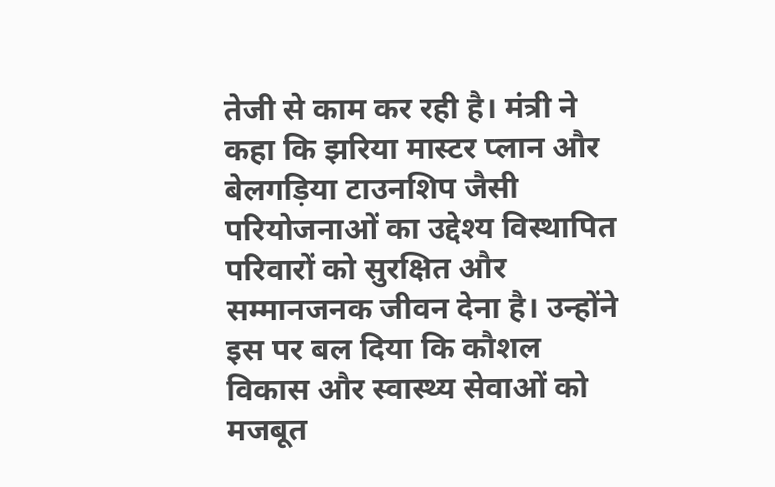तेजी से काम कर रही है। मंत्री ने कहा कि झरिया मास्टर प्लान और बेलगड़िया टाउनशिप जैसी परियोजनाओं का उद्देश्य विस्थापित परिवारों को सुरक्षित और सम्मानजनक जीवन देना है। उन्होंने इस पर बल दिया कि कौशल विकास और स्वास्थ्य सेवाओं को मजबूत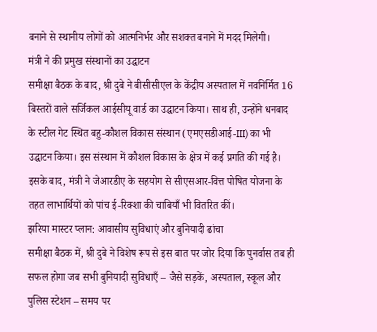बनाने से स्थानीय लोगों को आत्मनिर्भर और सशक्त बनाने में मदद मिलेगी।
मंत्री ने की प्रमुख संस्थानों का उद्घाटन
समीक्षा बैठक के बाद, श्री दुबे ने बीसीसीएल के केंद्रीय अस्पताल में नवनिर्मित 16 बिस्तरों वाले सर्जिकल आईसीयू वार्ड का उद्घाटन किया। साथ ही, उन्होंने धनबाद के स्टील गेट स्थित बहु-कौशल विकास संस्थान (एमएसडीआई-III) का भी उद्घाटन किया। इस संस्थान में कौशल विकास के क्षेत्र में कई प्रगति की गई है। इसके बाद, मंत्री ने जेआरडीए के सहयोग से सीएसआर-वित्त पोषित योजना के तहत लाभार्थियों को पांच ई-रिक्शा की चाबियाँ भी वितरित कीं।
झरिया मास्टर प्लान: आवासीय सुविधाएं और बुनियादी ढांचा
समीक्षा बैठक में, श्री दुबे ने विशेष रूप से इस बात पर जोर दिया कि पुनर्वास तब ही सफल होगा जब सभी बुनियादी सुविधाएँ – जैसे सड़कें, अस्पताल, स्कूल और पुलिस स्टेशन – समय पर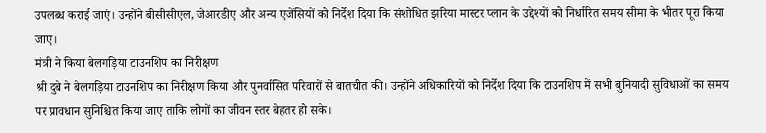उपलब्ध कराई जाएं। उन्होंने बीसीसीएल, जेआरडीए और अन्य एजेंसियों को निर्देश दिया कि संशोधित झरिया मास्टर प्लान के उद्देश्यों को निर्धारित समय सीमा के भीतर पूरा किया जाए।
मंत्री ने किया बेलगड़िया टाउनशिप का निरीक्षण
श्री दुबे ने बेलगड़िया टाउनशिप का निरीक्षण किया और पुनर्वासित परिवारों से बातचीत की। उन्होंने अधिकारियों को निर्देश दिया कि टाउनशिप में सभी बुनियादी सुविधाओं का समय पर प्रावधान सुनिश्चित किया जाए ताकि लोगों का जीवन स्तर बेहतर हो सके।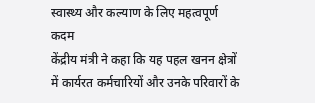स्वास्थ्य और कल्याण के लिए महत्वपूर्ण कदम
केंद्रीय मंत्री ने कहा कि यह पहल खनन क्षेत्रों में कार्यरत कर्मचारियों और उनके परिवारों के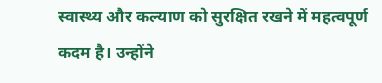स्वास्थ्य और कल्याण को सुरक्षित रखने में महत्वपूर्ण कदम है। उन्होंने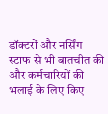डॉक्टरों और नर्सिंग स्टाफ से भी बातचीत की और कर्मचारियों की भलाई के लिए किए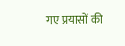गए प्रयासों की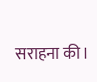सराहना की।